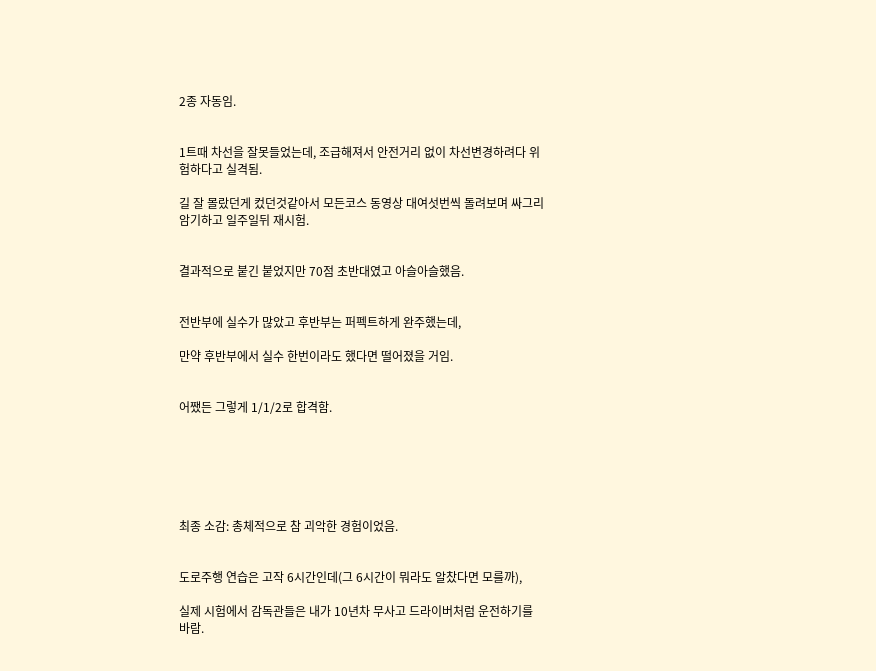2종 자동임.


1트때 차선을 잘못들었는데, 조급해져서 안전거리 없이 차선변경하려다 위험하다고 실격됨.

길 잘 몰랐던게 컸던것같아서 모든코스 동영상 대여섯번씩 돌려보며 싸그리 암기하고 일주일뒤 재시험.


결과적으로 붙긴 붙었지만 70점 초반대였고 아슬아슬했음.


전반부에 실수가 많았고 후반부는 퍼펙트하게 완주했는데,

만약 후반부에서 실수 한번이라도 했다면 떨어졌을 거임.


어쨌든 그렇게 1/1/2로 합격함.






최종 소감: 총체적으로 참 괴악한 경험이었음.


도로주행 연습은 고작 6시간인데(그 6시간이 뭐라도 알찼다면 모를까),

실제 시험에서 감독관들은 내가 10년차 무사고 드라이버처럼 운전하기를 바람.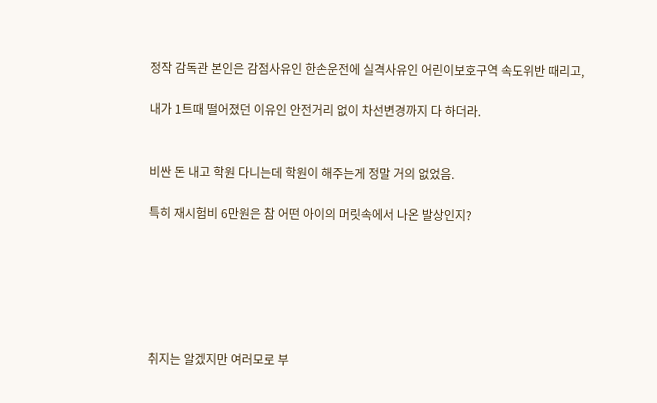정작 감독관 본인은 감점사유인 한손운전에 실격사유인 어린이보호구역 속도위반 때리고,

내가 1트때 떨어졌던 이유인 안전거리 없이 차선변경까지 다 하더라.


비싼 돈 내고 학원 다니는데 학원이 해주는게 정말 거의 없었음.

특히 재시험비 6만원은 참 어떤 아이의 머릿속에서 나온 발상인지?






취지는 알겠지만 여러모로 부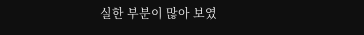실한 부분이 많아 보였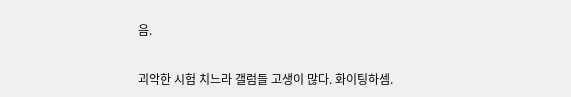음.


괴악한 시험 치느라 갤럼들 고생이 많다. 화이팅하셈.